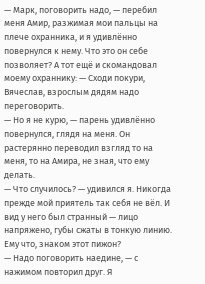— Марк, поговорить надо, — перебил меня Амир, разжимая мои пальцы на плече охранника, и я удивлённо повернулся к нему. Что это он себе позволяет? А тот ещё и скомандовал моему охраннику: — Сходи покури, Вячеслав, взрослым дядям надо переговорить.
— Но я не курю, — парень удивлённо повернулся, глядя на меня. Он растерянно переводил взгляд то на меня, то на Амира, не зная, что ему делать.
— Что случилось? — удивился я. Никогда прежде мой приятель так себя не вёл. И вид у него был странный — лицо напряжено, губы сжаты в тонкую линию. Ему что, знаком этот пижон?
— Надо поговорить наедине, — с нажимом повторил друг. Я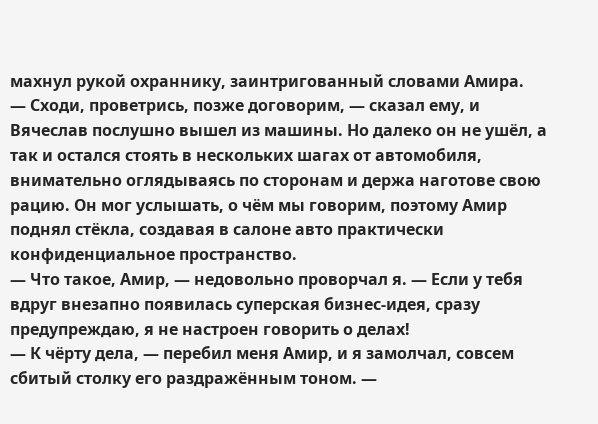махнул рукой охраннику, заинтригованный словами Амира.
— Сходи, проветрись, позже договорим, — сказал ему, и Вячеслав послушно вышел из машины. Но далеко он не ушёл, а так и остался стоять в нескольких шагах от автомобиля, внимательно оглядываясь по сторонам и держа наготове свою рацию. Он мог услышать, о чём мы говорим, поэтому Амир поднял стёкла, создавая в салоне авто практически конфиденциальное пространство.
— Что такое, Амир, — недовольно проворчал я. — Если у тебя вдруг внезапно появилась суперская бизнес-идея, сразу предупреждаю, я не настроен говорить о делах!
— К чёрту дела, — перебил меня Амир, и я замолчал, совсем сбитый столку его раздражённым тоном. —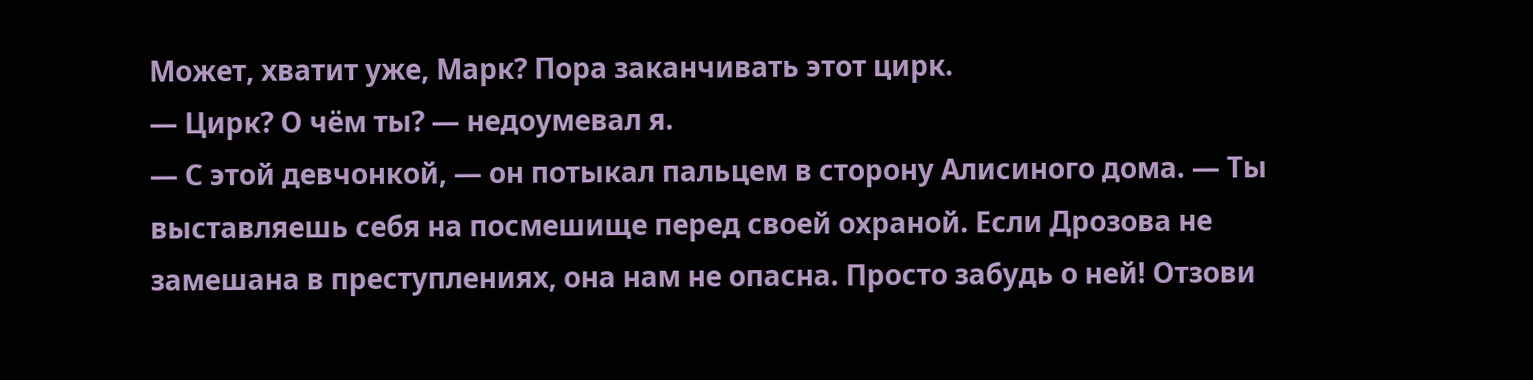Может, хватит уже, Марк? Пора заканчивать этот цирк.
— Цирк? О чём ты? — недоумевал я.
— С этой девчонкой, — он потыкал пальцем в сторону Алисиного дома. — Ты выставляешь себя на посмешище перед своей охраной. Если Дрозова не замешана в преступлениях, она нам не опасна. Просто забудь о ней! Отзови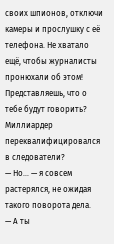своих шпионов, отключи камеры и прослушку с её телефона. Не хватало ещё, чтобы журналисты пронюхали об этом! Представляешь, что о тебе будут говорить? Миллиардер переквалифицировался в следователи?
— Но… — я совсем растерялся, не ожидая такого поворота дела.
— А ты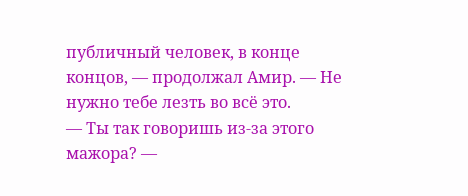публичный человек, в конце концов, — продолжал Амир. — Не нужно тебе лезть во всё это.
— Ты так говоришь из-за этого мажора? —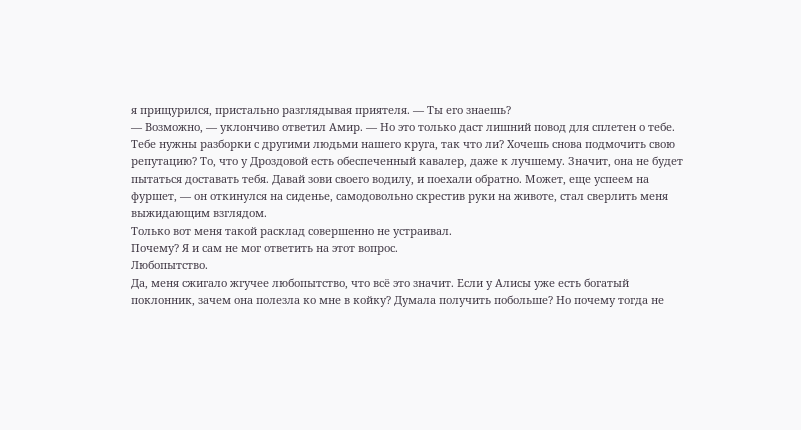я прищурился, пристально разглядывая приятеля. — Ты его знаешь?
— Возможно, — уклончиво ответил Амир. — Но это только даст лишний повод для сплетен о тебе. Тебе нужны разборки с другими людьми нашего круга, так что ли? Хочешь снова подмочить свою репутацию? То, что у Дроздовой есть обеспеченный кавалер, даже к лучшему. Значит, она не будет пытаться доставать тебя. Давай зови своего водилу, и поехали обратно. Может, еще успеем на фуршет, — он откинулся на сиденье, самодовольно скрестив руки на животе, стал сверлить меня выжидающим взглядом.
Только вот меня такой расклад совершенно не устраивал.
Почему? Я и сам не мог ответить на этот вопрос.
Любопытство.
Да, меня сжигало жгучее любопытство, что всё это значит. Если у Алисы уже есть богатый поклонник, зачем она полезла ко мне в койку? Думала получить побольше? Но почему тогда не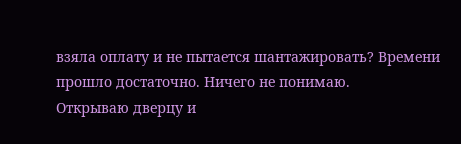взяла оплату и не пытается шантажировать? Времени прошло достаточно. Ничего не понимаю.
Открываю дверцу и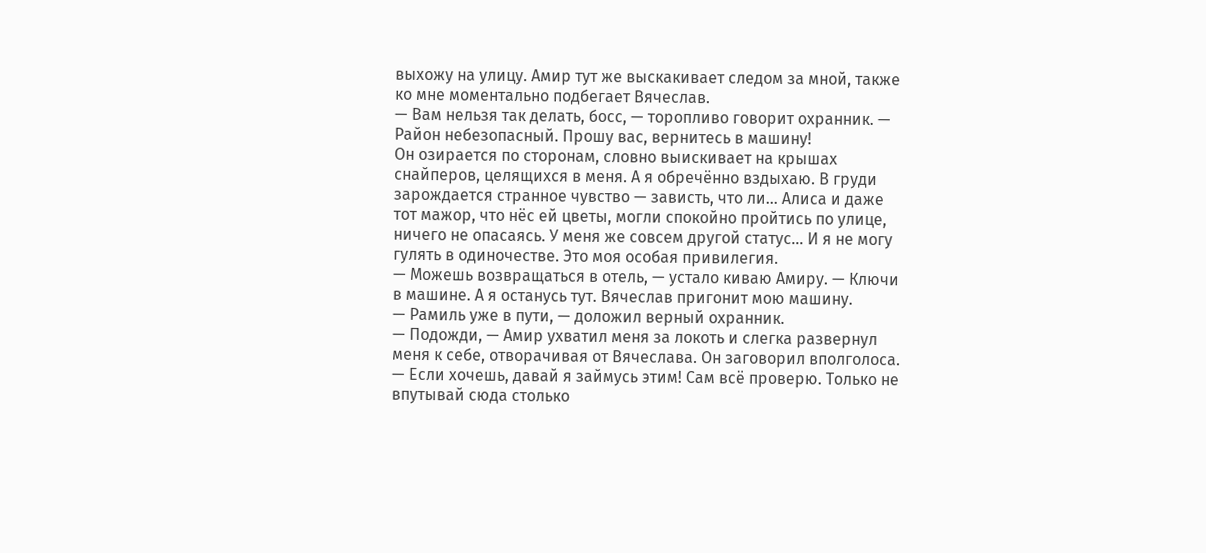выхожу на улицу. Амир тут же выскакивает следом за мной, также ко мне моментально подбегает Вячеслав.
— Вам нельзя так делать, босс, — торопливо говорит охранник. — Район небезопасный. Прошу вас, вернитесь в машину!
Он озирается по сторонам, словно выискивает на крышах снайперов, целящихся в меня. А я обречённо вздыхаю. В груди зарождается странное чувство — зависть, что ли… Алиса и даже тот мажор, что нёс ей цветы, могли спокойно пройтись по улице, ничего не опасаясь. У меня же совсем другой статус… И я не могу гулять в одиночестве. Это моя особая привилегия.
— Можешь возвращаться в отель, — устало киваю Амиру. — Ключи в машине. А я останусь тут. Вячеслав пригонит мою машину.
— Рамиль уже в пути, — доложил верный охранник.
— Подожди, — Амир ухватил меня за локоть и слегка развернул меня к себе, отворачивая от Вячеслава. Он заговорил вполголоса. — Если хочешь, давай я займусь этим! Сам всё проверю. Только не впутывай сюда столько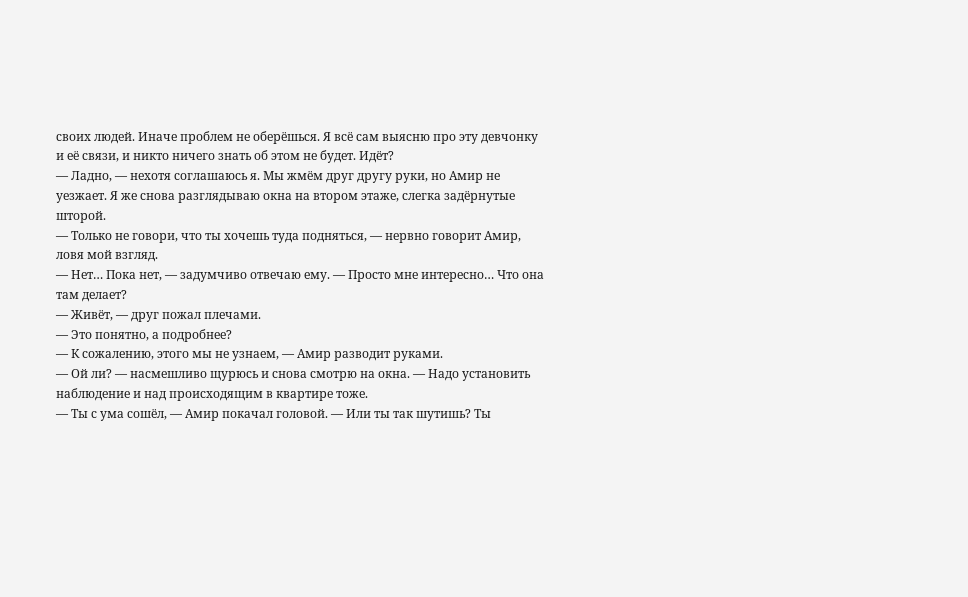своих людей. Иначе проблем не оберёшься. Я всё сам выясню про эту девчонку и её связи, и никто ничего знать об этом не будет. Идёт?
— Ладно, — нехотя соглашаюсь я. Мы жмём друг другу руки, но Амир не уезжает. Я же снова разглядываю окна на втором этаже, слегка задёрнутые шторой.
— Только не говори, что ты хочешь туда подняться, — нервно говорит Амир, ловя мой взгляд.
— Нет… Пока нет, — задумчиво отвечаю ему. — Просто мне интересно… Что она там делает?
— Живёт, — друг пожал плечами.
— Это понятно, а подробнее?
— К сожалению, этого мы не узнаем, — Амир разводит руками.
— Ой ли? — насмешливо щурюсь и снова смотрю на окна. — Надо установить наблюдение и над происходящим в квартире тоже.
— Ты с ума сошёл, — Амир покачал головой. — Или ты так шутишь? Ты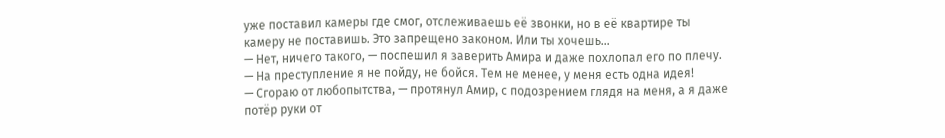уже поставил камеры где смог, отслеживаешь её звонки, но в её квартире ты камеру не поставишь. Это запрещено законом. Или ты хочешь…
— Нет, ничего такого, — поспешил я заверить Амира и даже похлопал его по плечу. — На преступление я не пойду, не бойся. Тем не менее, у меня есть одна идея!
— Сгораю от любопытства, — протянул Амир, с подозрением глядя на меня, а я даже потёр руки от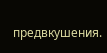предвкушения.